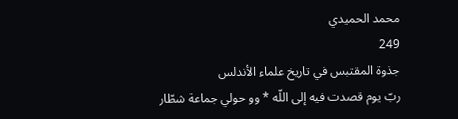محمد الحميدي
249
جذوة المقتبس في تاريخ علماء الأندلس
ربّ يوم قصدت فيه إلى اللّه * وو حولي جماعة شطّار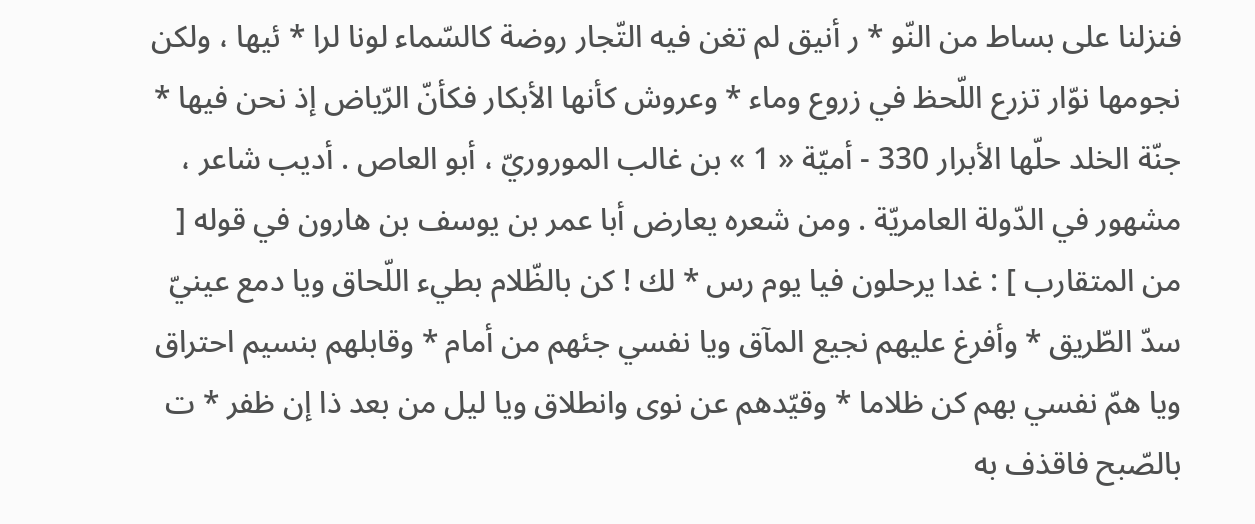فنزلنا على بساط من النّو * ر أنيق لم تغن فيه التّجار روضة كالسّماء لونا لرا * ئيها ، ولكن نجومها نوّار تزرع اللّحظ في زروع وماء * وعروش كأنها الأبكار فكأنّ الرّياض إذ نحن فيها * جنّة الخلد حلّها الأبرار 330 - أميّة « 1 » بن غالب الموروريّ ، أبو العاص . أديب شاعر ، مشهور في الدّولة العامريّة . ومن شعره يعارض أبا عمر بن يوسف بن هارون في قوله [ من المتقارب ] : غدا يرحلون فيا يوم رس * لك ! كن بالظّلام بطيء اللّحاق ويا دمع عينيّ سدّ الطّريق * وأفرغ عليهم نجيع المآق ويا نفسي جئهم من أمام * وقابلهم بنسيم احتراق ويا همّ نفسي بهم كن ظلاما * وقيّدهم عن نوى وانطلاق ويا ليل من بعد ذا إن ظفر * ت بالصّبح فاقذف به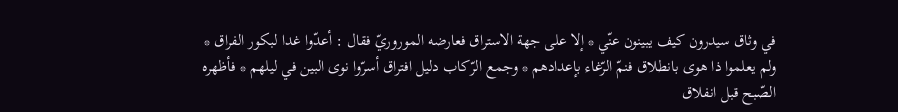في وثاق سيدرون كيف يبينون عنّي * إلا على جهة الاستراق فعارضه الموروريّ فقال : أعدّوا غدا لبكور الفراق * ولم يعلموا ذا هوى بانطلاق فنمّ الرّغاء بإعدادهم * وجمع الرّكاب دليل افتراق أسرّوا نوى البين في ليلهم * فأظهره الصّبح قبل انفلاق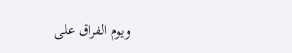ويوم الفراق على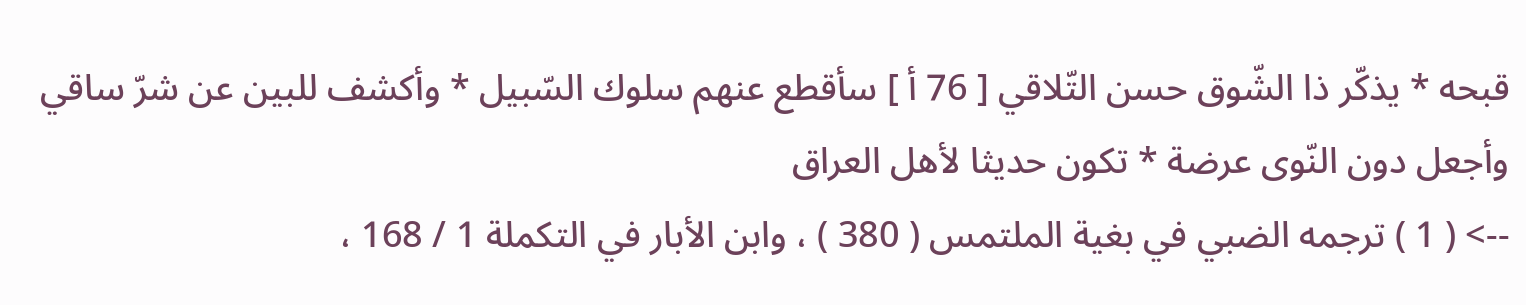قبحه * يذكّر ذا الشّوق حسن التّلاقي [ 76 أ ] سأقطع عنهم سلوك السّبيل * وأكشف للبين عن شرّ ساقي وأجعل دون النّوى عرضة * تكون حديثا لأهل العراق
--> ( 1 ) ترجمه الضبي في بغية الملتمس ( 380 ) ، وابن الأبار في التكملة 1 / 168 ،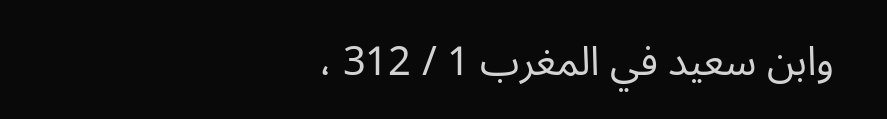وابن سعيد في المغرب 1 / 312 ،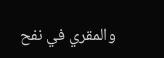والمقري في نفح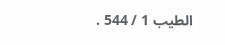الطيب 1 / 544 .